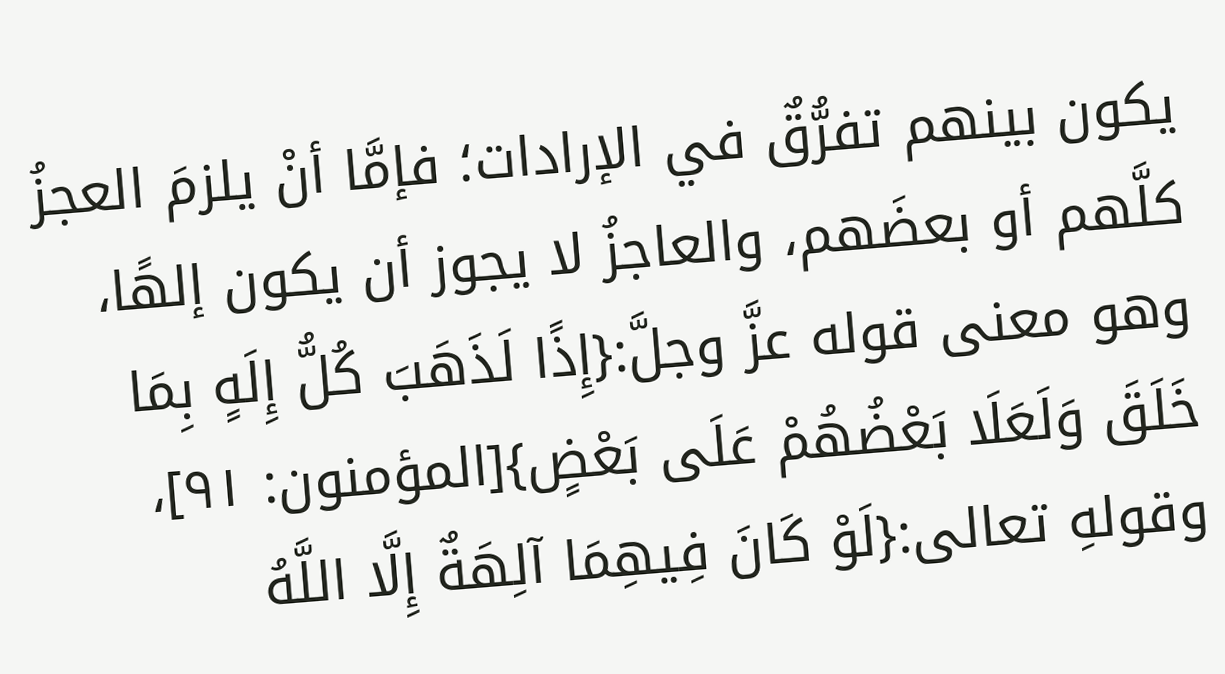يكون بينهم تفرُّقٌ في الإرادات؛ فإمَّا أنْ يلزمَ العجزُ كلَّهم أو بعضَهم، والعاجزُ لا يجوز أن يكون إلهًا، وهو معنى قوله عزَّ وجلَّ:{إِذًا لَذَهَبَ كُلُّ إِلَهٍ بِمَا خَلَقَ وَلَعَلَا بَعْضُهُمْ عَلَى بَعْضٍ}[المؤمنون: ٩١]، وقولهِ تعالى:{لَوْ كَانَ فِيهِمَا آلِهَةٌ إِلَّا اللَّهُ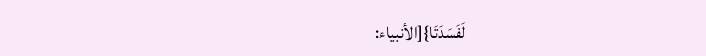لَفَسَدَتَا}[الأنبياء: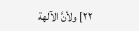٢٢] ولأنَّ الآلهة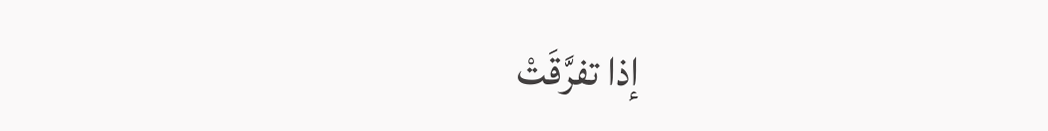إذا تفرَّقَتْ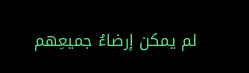لم يمكن إرضاءُ جميعِهم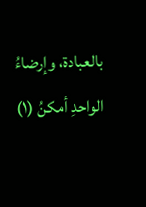بالعبادة، وإرضاءُ الواحدِ أمكنُ (١)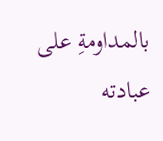بالمداومةِ على عبادته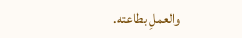والعملِ بطاعته.